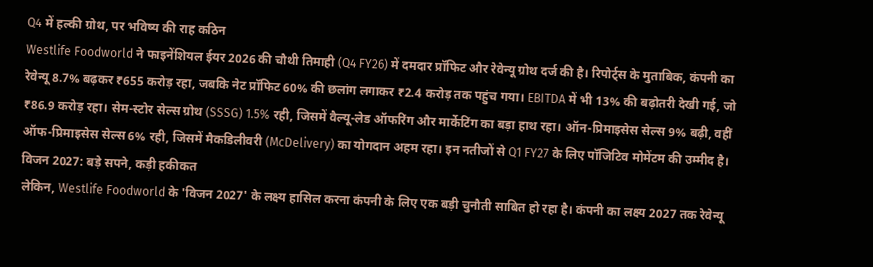Q4 में हल्की ग्रोथ, पर भविष्य की राह कठिन
Westlife Foodworld ने फाइनेंशियल ईयर 2026 की चौथी तिमाही (Q4 FY26) में दमदार प्रॉफिट और रेवेन्यू ग्रोथ दर्ज की है। रिपोर्ट्स के मुताबिक, कंपनी का रेवेन्यू 8.7% बढ़कर ₹655 करोड़ रहा, जबकि नेट प्रॉफिट 60% की छलांग लगाकर ₹2.4 करोड़ तक पहुंच गया। EBITDA में भी 13% की बढ़ोतरी देखी गई, जो ₹86.9 करोड़ रहा। सेम-स्टोर सेल्स ग्रोथ (SSSG) 1.5% रही, जिसमें वैल्यू-लेड ऑफरिंग और मार्केटिंग का बड़ा हाथ रहा। ऑन-प्रिमाइसेस सेल्स 9% बढ़ी, वहीं ऑफ-प्रिमाइसेस सेल्स 6% रही, जिसमें मैकडिलीवरी (McDelivery) का योगदान अहम रहा। इन नतीजों से Q1 FY27 के लिए पॉजिटिव मोमेंटम की उम्मीद है।
विजन 2027: बड़े सपने, कड़ी हकीकत
लेकिन, Westlife Foodworld के 'विजन 2027' के लक्ष्य हासिल करना कंपनी के लिए एक बड़ी चुनौती साबित हो रहा है। कंपनी का लक्ष्य 2027 तक रेवेन्यू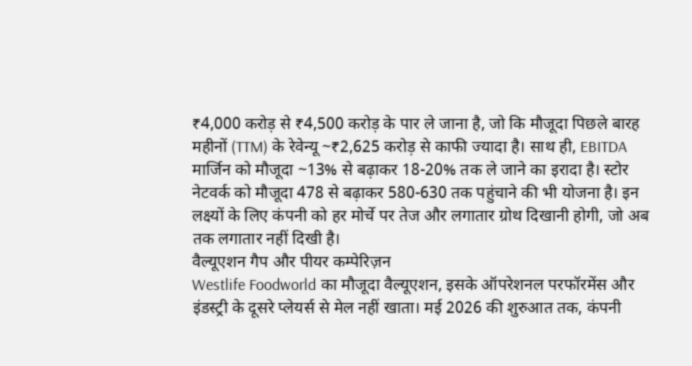₹4,000 करोड़ से ₹4,500 करोड़ के पार ले जाना है, जो कि मौजूदा पिछले बारह महीनों (TTM) के रेवेन्यू ~₹2,625 करोड़ से काफी ज्यादा है। साथ ही, EBITDA मार्जिन को मौजूदा ~13% से बढ़ाकर 18-20% तक ले जाने का इरादा है। स्टोर नेटवर्क को मौजूदा 478 से बढ़ाकर 580-630 तक पहुंचाने की भी योजना है। इन लक्ष्यों के लिए कंपनी को हर मोर्चे पर तेज और लगातार ग्रोथ दिखानी होगी, जो अब तक लगातार नहीं दिखी है।
वैल्यूएशन गैप और पीयर कम्पेरिज़न
Westlife Foodworld का मौजूदा वैल्यूएशन, इसके ऑपरेशनल परफॉरमेंस और इंडस्ट्री के दूसरे प्लेयर्स से मेल नहीं खाता। मई 2026 की शुरुआत तक, कंपनी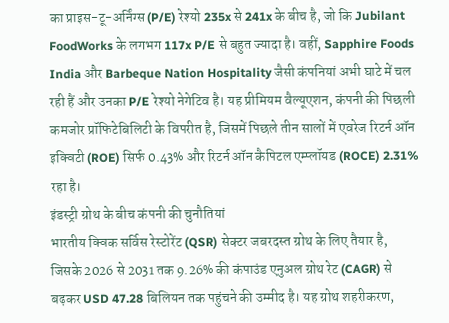का प्राइस-टू-अर्निंग्स (P/E) रेश्यो 235x से 241x के बीच है, जो कि Jubilant FoodWorks के लगभग 117x P/E से बहुत ज्यादा है। वहीं, Sapphire Foods India और Barbeque Nation Hospitality जैसी कंपनियां अभी घाटे में चल रही हैं और उनका P/E रेश्यो नेगेटिव है। यह प्रीमियम वैल्यूएशन, कंपनी की पिछली कमजोर प्रॉफिटेबिलिटी के विपरीत है, जिसमें पिछले तीन सालों में एवरेज रिटर्न ऑन इक्विटी (ROE) सिर्फ 0.43% और रिटर्न ऑन कैपिटल एम्प्लॉयड (ROCE) 2.31% रहा है।
इंडस्ट्री ग्रोथ के बीच कंपनी की चुनौतियां
भारतीय क्विक सर्विस रेस्टोरेंट (QSR) सेक्टर जबरदस्त ग्रोथ के लिए तैयार है, जिसके 2026 से 2031 तक 9.26% की कंपाउंड एनुअल ग्रोथ रेट (CAGR) से बढ़कर USD 47.28 बिलियन तक पहुंचने की उम्मीद है। यह ग्रोथ शहरीकरण,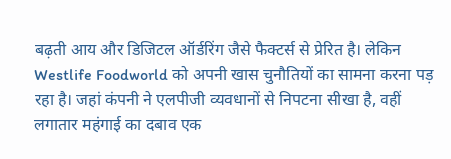बढ़ती आय और डिजिटल ऑर्डरिंग जैसे फैक्टर्स से प्रेरित है। लेकिन Westlife Foodworld को अपनी खास चुनौतियों का सामना करना पड़ रहा है। जहां कंपनी ने एलपीजी व्यवधानों से निपटना सीखा है, वहीं लगातार महंगाई का दबाव एक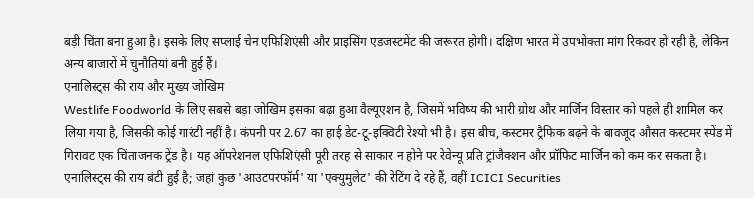बड़ी चिंता बना हुआ है। इसके लिए सप्लाई चेन एफिशिएंसी और प्राइसिंग एडजस्टमेंट की जरूरत होगी। दक्षिण भारत में उपभोक्ता मांग रिकवर हो रही है, लेकिन अन्य बाजारों में चुनौतियां बनी हुई हैं।
एनालिस्ट्स की राय और मुख्य जोखिम
Westlife Foodworld के लिए सबसे बड़ा जोखिम इसका बढ़ा हुआ वैल्यूएशन है, जिसमें भविष्य की भारी ग्रोथ और मार्जिन विस्तार को पहले ही शामिल कर लिया गया है, जिसकी कोई गारंटी नहीं है। कंपनी पर 2.67 का हाई डेट-टू-इक्विटी रेश्यो भी है। इस बीच, कस्टमर ट्रैफिक बढ़ने के बावजूद औसत कस्टमर स्पेंड में गिरावट एक चिंताजनक ट्रेंड है। यह ऑपरेशनल एफिशिएंसी पूरी तरह से साकार न होने पर रेवेन्यू प्रति ट्रांजैक्शन और प्रॉफिट मार्जिन को कम कर सकता है। एनालिस्ट्स की राय बंटी हुई है; जहां कुछ 'आउटपरफॉर्म' या 'एक्युमुलेट' की रेटिंग दे रहे हैं, वहीं ICICI Securities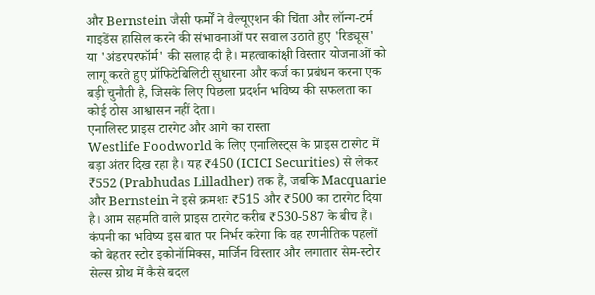और Bernstein जैसी फर्मों ने वैल्यूएशन की चिंता और लॉन्ग-टर्म गाइडेंस हासिल करने की संभावनाओं पर सवाल उठाते हुए 'रिड्यूस' या 'अंडरपरफॉर्म' की सलाह दी है। महत्वाकांक्षी विस्तार योजनाओं को लागू करते हुए प्रॉफिटेबिलिटी सुधारना और कर्ज का प्रबंधन करना एक बड़ी चुनौती है, जिसके लिए पिछला प्रदर्शन भविष्य की सफलता का कोई ठोस आश्वासन नहीं देता।
एनालिस्ट प्राइस टारगेट और आगे का रास्ता
Westlife Foodworld के लिए एनालिस्ट्स के प्राइस टारगेट में बड़ा अंतर दिख रहा है। यह ₹450 (ICICI Securities) से लेकर ₹552 (Prabhudas Lilladher) तक हैं, जबकि Macquarie और Bernstein ने इसे क्रमशः ₹515 और ₹500 का टारगेट दिया है। आम सहमति वाले प्राइस टारगेट करीब ₹530-587 के बीच हैं। कंपनी का भविष्य इस बात पर निर्भर करेगा कि वह रणनीतिक पहलों को बेहतर स्टोर इकोनॉमिक्स, मार्जिन विस्तार और लगातार सेम-स्टोर सेल्स ग्रोथ में कैसे बदल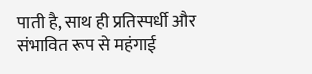पाती है, साथ ही प्रतिस्पर्धी और संभावित रूप से महंगाई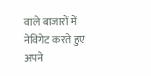वाले बाजारों में नेविगेट करते हुए अपने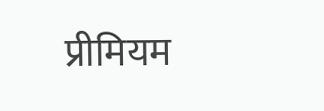प्रीमियम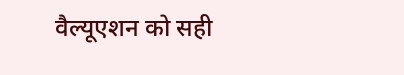वैल्यूएशन को सही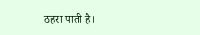ठहरा पाती है।